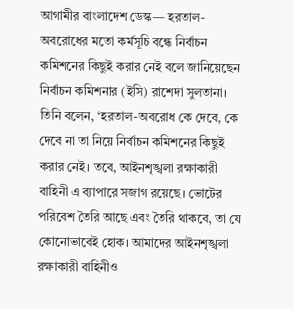আগামীর বাংলাদেশ ডেস্ক— হরতাল-অবরোধের মতো কর্মসূচি বন্ধে নির্বাচন কমিশনের কিছুই করার নেই বলে জানিয়েছেন নির্বাচন কমিশনার (ইসি) রাশেদা সুলতানা। তিনি বলেন, ‘হরতাল-অবরোধ কে দেবে, কে দেবে না তা নিয়ে নির্বাচন কমিশনের কিছুই করার নেই। তবে, আইনশৃঙ্খলা রক্ষাকারী বাহিনী এ ব্যাপারে সজাগ রয়েছে। ভোটের পরিবেশ তৈরি আছে এবং তৈরি থাকবে, তা যে কোনোভাবেই হোক। আমাদের আইনশৃঙ্খলা রক্ষাকারী বাহিনীও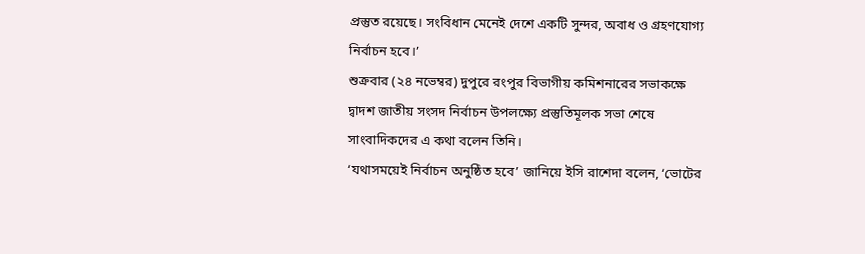প্রস্তুত রয়েছে। সংবিধান মেনেই দেশে একটি সুন্দর, অবাধ ও গ্রহণযোগ্য নির্বাচন হবে।’
শুক্রবার (২৪ নভেম্বর) দুপুরে রংপুর বিভাগীয় কমিশনারের সভাকক্ষে দ্বাদশ জাতীয় সংসদ নির্বাচন উপলক্ষ্যে প্রস্তুতিমূলক সভা শেষে সাংবাদিকদের এ কথা বলেন তিনি।
‘যথাসময়েই নির্বাচন অনুষ্ঠিত হবে’ জানিয়ে ইসি রাশেদা বলেন, ‘ভোটের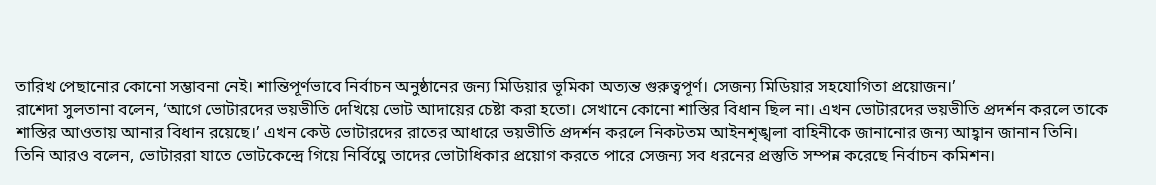তারিখ পেছানোর কোনো সম্ভাবনা নেই। শান্তিপূর্ণভাবে নির্বাচন অনুষ্ঠানের জন্য মিডিয়ার ভূমিকা অত্যন্ত গুরুত্বপূর্ণ। সেজন্য মিডিয়ার সহযোগিতা প্রয়োজন।’
রাশেদা সুলতানা বলেন, ‘আগে ভোটারদের ভয়ভীতি দেখিয়ে ভোট আদায়ের চেষ্টা করা হতো। সেখানে কোনো শাস্তির বিধান ছিল না। এখন ভোটারদের ভয়ভীতি প্রদর্শন করলে তাকে শাস্তির আওতায় আনার বিধান রয়েছে।’ এখন কেউ ভোটারদের রাতের আধারে ভয়ভীতি প্রদর্শন করলে নিকটতম আইনশৃঙ্খলা বাহিনীকে জানানোর জন্য আহ্বান জানান তিনি।
তিনি আরও বলেন, ভোটাররা যাতে ভোটকেন্দ্রে গিয়ে নির্বিঘ্নে তাদের ভোটাধিকার প্রয়োগ করতে পারে সেজন্য সব ধরনের প্রস্তুতি সম্পন্ন করেছে নির্বাচন কমিশন।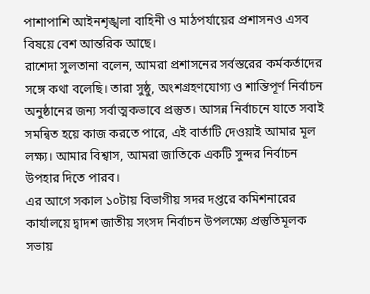পাশাপাশি আইনশৃঙ্খলা বাহিনী ও মাঠপর্যায়ের প্রশাসনও এসব বিষয়ে বেশ আন্তরিক আছে।
রাশেদা সুলতানা বলেন, আমরা প্রশাসনের সর্বস্তরের কর্মকর্তাদের সঙ্গে কথা বলেছি। তারা সুষ্ঠু, অংশগ্রহণযোগ্য ও শান্তিপূর্ণ নির্বাচন অনুষ্ঠানের জন্য সর্বাত্মকভাবে প্রস্তুত। আসন্ন নির্বাচনে যাতে সবাই সমন্বিত হয়ে কাজ করতে পারে, এই বার্তাটি দেওয়াই আমার মূল লক্ষ্য। আমার বিশ্বাস, আমরা জাতিকে একটি সুন্দর নির্বাচন উপহার দিতে পারব।
এর আগে সকাল ১০টায় বিভাগীয় সদর দপ্তরে কমিশনারের কার্যালয়ে দ্বাদশ জাতীয় সংসদ নির্বাচন উপলক্ষ্যে প্রস্তুতিমূলক সভায়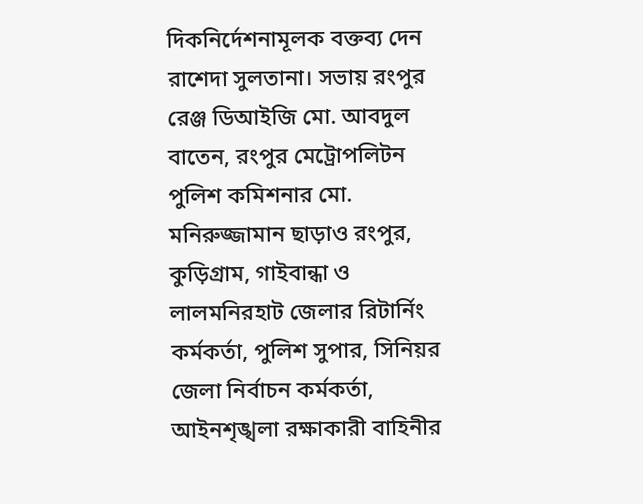দিকনির্দেশনামূলক বক্তব্য দেন রাশেদা সুলতানা। সভায় রংপুর রেঞ্জ ডিআইজি মো. আবদুল বাতেন, রংপুর মেট্রোপলিটন পুলিশ কমিশনার মো. মনিরুজ্জামান ছাড়াও রংপুর, কুড়িগ্রাম, গাইবান্ধা ও লালমনিরহাট জেলার রিটার্নিং কর্মকর্তা, পুলিশ সুপার, সিনিয়র জেলা নির্বাচন কর্মকর্তা, আইনশৃঙ্খলা রক্ষাকারী বাহিনীর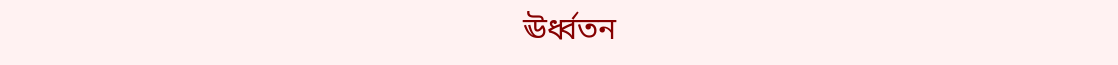ঊর্ধ্বতন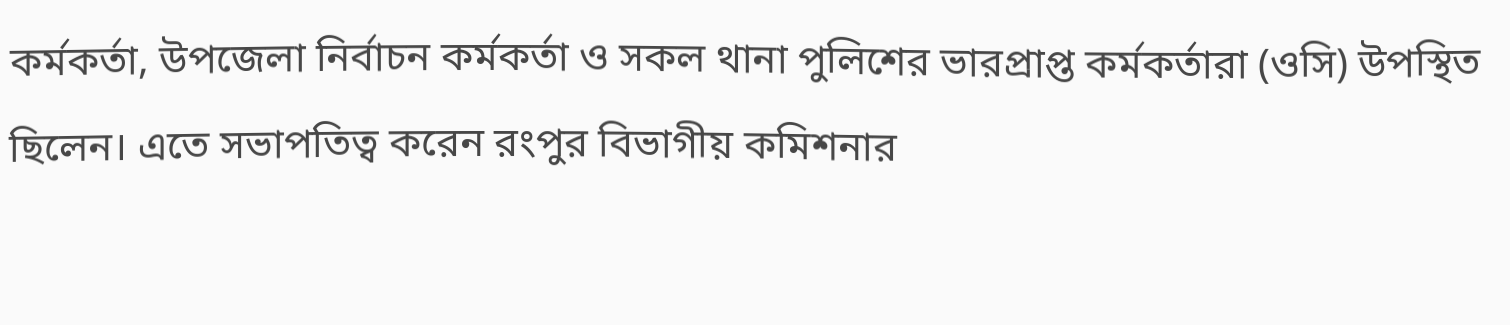কর্মকর্তা, উপজেলা নির্বাচন কর্মকর্তা ও সকল থানা পুলিশের ভারপ্রাপ্ত কর্মকর্তারা (ওসি) উপস্থিত ছিলেন। এতে সভাপতিত্ব করেন রংপুর বিভাগীয় কমিশনার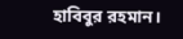হাবিবুর রহমান।